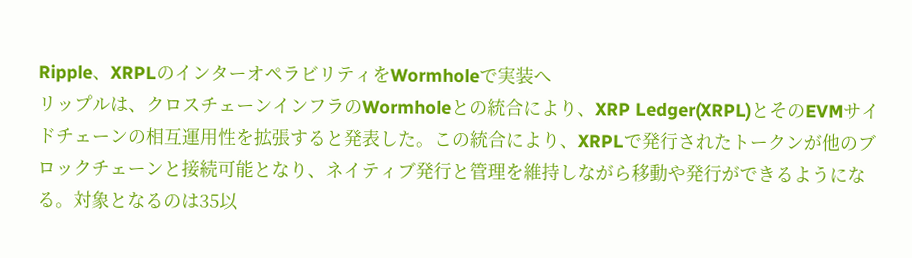Ripple、XRPLのインターオペラビリティをWormholeで実装へ
リップルは、クロスチェーンインフラのWormholeとの統合により、XRP Ledger(XRPL)とそのEVMサイドチェーンの相互運用性を拡張すると発表した。この統合により、XRPLで発行されたトークンが他のブロックチェーンと接続可能となり、ネイティブ発行と管理を維持しながら移動や発行ができるようになる。対象となるのは35以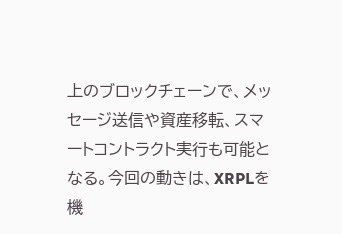上のブロックチェーンで、メッセージ送信や資産移転、スマートコントラクト実行も可能となる。今回の動きは、XRPLを機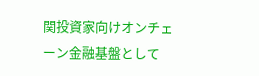関投資家向けオンチェーン金融基盤として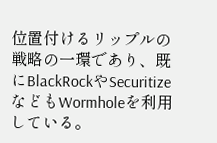位置付けるリップルの戦略の一環であり、既にBlackRockやSecuritizeなどもWormholeを利用している。